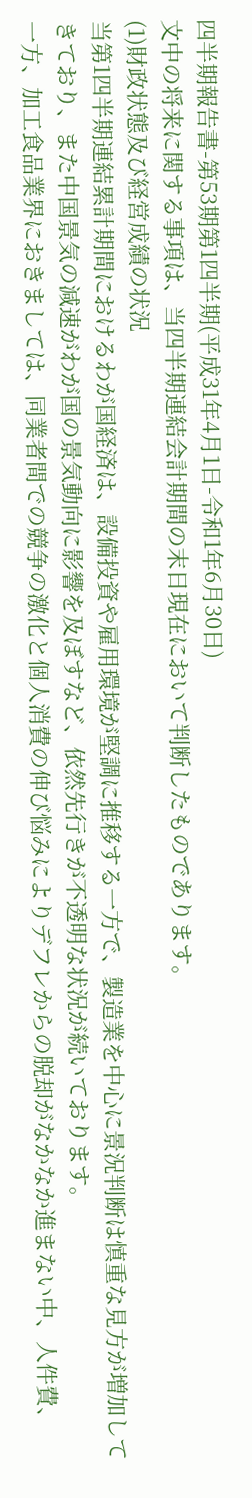四半期報告書-第53期第1四半期(平成31年4月1日-令和1年6月30日)
文中の将来に関する事項は、当四半期連結会計期間の末日現在において判断したものであります。
(1)財政状態及び経営成績の状況
当第1四半期連結累計期間におけるわが国経済は、設備投資や雇用環境が堅調に推移する一方で、製造業を中心に景況判断は慎重な見方が増加してきており、また中国景気の減速がわが国の景気動向に影響を及ぼすなど、依然先行きが不透明な状況が続いております。
一方、加工食品業界におきましては、同業者間での競争の激化と個人消費の伸び悩みによりデフレからの脱却がなかなか進まない中、人件費、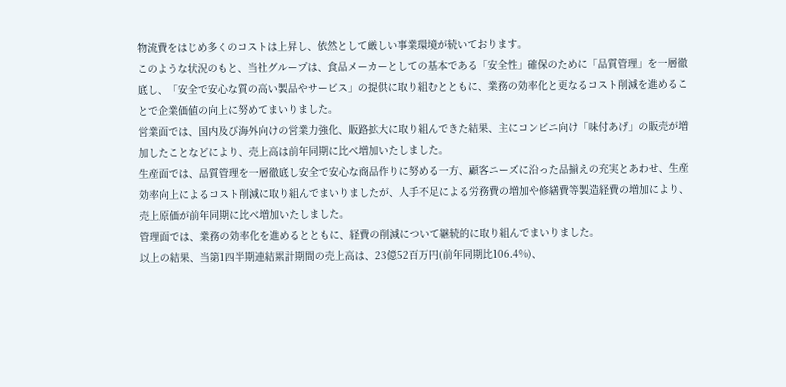物流費をはじめ多くのコストは上昇し、依然として厳しい事業環境が続いております。
このような状況のもと、当社グループは、食品メーカーとしての基本である「安全性」確保のために「品質管理」を一層徹底し、「安全で安心な質の高い製品やサービス」の提供に取り組むとともに、業務の効率化と更なるコスト削減を進めることで企業価値の向上に努めてまいりました。
営業面では、国内及び海外向けの営業力強化、販路拡大に取り組んできた結果、主にコンビニ向け「味付あげ」の販売が増加したことなどにより、売上高は前年同期に比べ増加いたしました。
生産面では、品質管理を一層徹底し安全で安心な商品作りに努める一方、顧客ニーズに沿った品揃えの充実とあわせ、生産効率向上によるコスト削減に取り組んでまいりましたが、人手不足による労務費の増加や修繕費等製造経費の増加により、売上原価が前年同期に比べ増加いたしました。
管理面では、業務の効率化を進めるとともに、経費の削減について継続的に取り組んでまいりました。
以上の結果、当第1四半期連結累計期間の売上高は、23億52百万円(前年同期比106.4%)、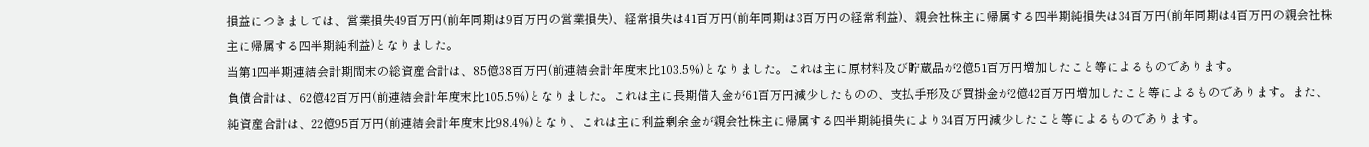損益につきましては、営業損失49百万円(前年同期は9百万円の営業損失)、経常損失は41百万円(前年同期は3百万円の経常利益)、親会社株主に帰属する四半期純損失は34百万円(前年同期は4百万円の親会社株主に帰属する四半期純利益)となりました。
当第1四半期連結会計期間末の総資産合計は、85億38百万円(前連結会計年度末比103.5%)となりました。これは主に原材料及び貯蔵品が2億51百万円増加したこと等によるものであります。
負債合計は、62億42百万円(前連結会計年度末比105.5%)となりました。これは主に長期借入金が61百万円減少したものの、支払手形及び買掛金が2億42百万円増加したこと等によるものであります。また、純資産合計は、22億95百万円(前連結会計年度末比98.4%)となり、これは主に利益剰余金が親会社株主に帰属する四半期純損失により34百万円減少したこと等によるものであります。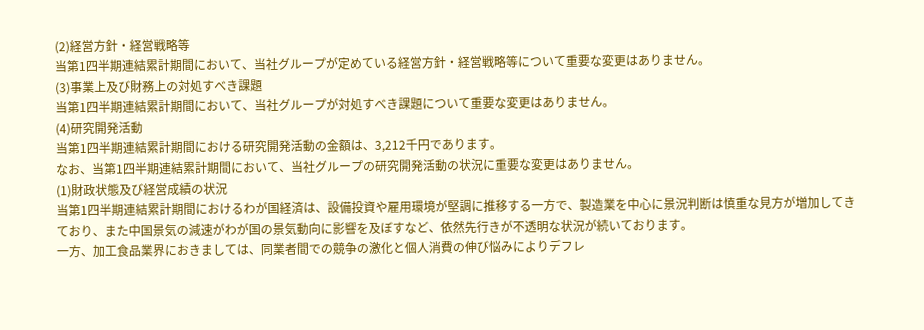(2)経営方針・経営戦略等
当第1四半期連結累計期間において、当社グループが定めている経営方針・経営戦略等について重要な変更はありません。
(3)事業上及び財務上の対処すべき課題
当第1四半期連結累計期間において、当社グループが対処すべき課題について重要な変更はありません。
(4)研究開発活動
当第1四半期連結累計期間における研究開発活動の金額は、3,212千円であります。
なお、当第1四半期連結累計期間において、当社グループの研究開発活動の状況に重要な変更はありません。
(1)財政状態及び経営成績の状況
当第1四半期連結累計期間におけるわが国経済は、設備投資や雇用環境が堅調に推移する一方で、製造業を中心に景況判断は慎重な見方が増加してきており、また中国景気の減速がわが国の景気動向に影響を及ぼすなど、依然先行きが不透明な状況が続いております。
一方、加工食品業界におきましては、同業者間での競争の激化と個人消費の伸び悩みによりデフレ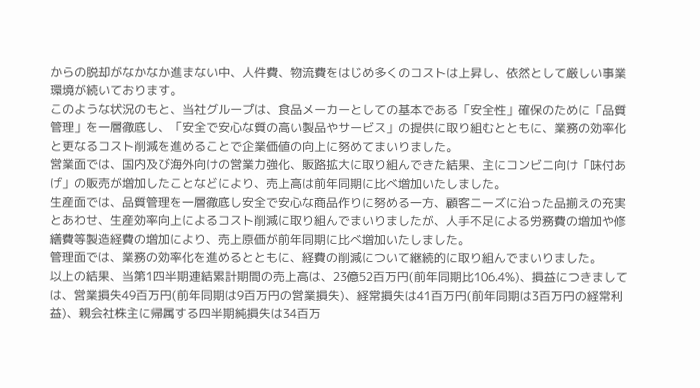からの脱却がなかなか進まない中、人件費、物流費をはじめ多くのコストは上昇し、依然として厳しい事業環境が続いております。
このような状況のもと、当社グループは、食品メーカーとしての基本である「安全性」確保のために「品質管理」を一層徹底し、「安全で安心な質の高い製品やサービス」の提供に取り組むとともに、業務の効率化と更なるコスト削減を進めることで企業価値の向上に努めてまいりました。
営業面では、国内及び海外向けの営業力強化、販路拡大に取り組んできた結果、主にコンビニ向け「味付あげ」の販売が増加したことなどにより、売上高は前年同期に比べ増加いたしました。
生産面では、品質管理を一層徹底し安全で安心な商品作りに努める一方、顧客ニーズに沿った品揃えの充実とあわせ、生産効率向上によるコスト削減に取り組んでまいりましたが、人手不足による労務費の増加や修繕費等製造経費の増加により、売上原価が前年同期に比べ増加いたしました。
管理面では、業務の効率化を進めるとともに、経費の削減について継続的に取り組んでまいりました。
以上の結果、当第1四半期連結累計期間の売上高は、23億52百万円(前年同期比106.4%)、損益につきましては、営業損失49百万円(前年同期は9百万円の営業損失)、経常損失は41百万円(前年同期は3百万円の経常利益)、親会社株主に帰属する四半期純損失は34百万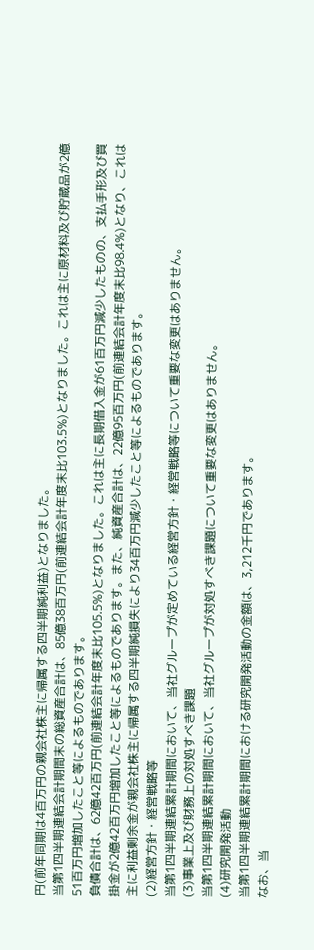円(前年同期は4百万円の親会社株主に帰属する四半期純利益)となりました。
当第1四半期連結会計期間末の総資産合計は、85億38百万円(前連結会計年度末比103.5%)となりました。これは主に原材料及び貯蔵品が2億51百万円増加したこと等によるものであります。
負債合計は、62億42百万円(前連結会計年度末比105.5%)となりました。これは主に長期借入金が61百万円減少したものの、支払手形及び買掛金が2億42百万円増加したこと等によるものであります。また、純資産合計は、22億95百万円(前連結会計年度末比98.4%)となり、これは主に利益剰余金が親会社株主に帰属する四半期純損失により34百万円減少したこと等によるものであります。
(2)経営方針・経営戦略等
当第1四半期連結累計期間において、当社グループが定めている経営方針・経営戦略等について重要な変更はありません。
(3)事業上及び財務上の対処すべき課題
当第1四半期連結累計期間において、当社グループが対処すべき課題について重要な変更はありません。
(4)研究開発活動
当第1四半期連結累計期間における研究開発活動の金額は、3,212千円であります。
なお、当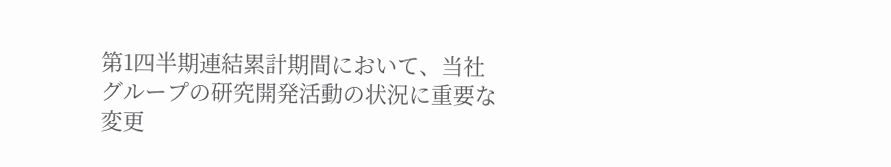第1四半期連結累計期間において、当社グループの研究開発活動の状況に重要な変更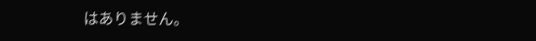はありません。